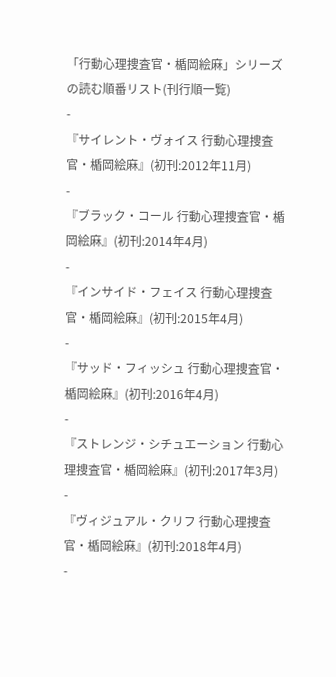「行動心理捜査官・楯岡絵麻」シリーズの読む順番リスト(刊行順一覧)
-
『サイレント・ヴォイス 行動心理捜査官・楯岡絵麻』(初刊:2012年11月)
-
『ブラック・コール 行動心理捜査官・楯岡絵麻』(初刊:2014年4月)
-
『インサイド・フェイス 行動心理捜査官・楯岡絵麻』(初刊:2015年4月)
-
『サッド・フィッシュ 行動心理捜査官・楯岡絵麻』(初刊:2016年4月)
-
『ストレンジ・シチュエーション 行動心理捜査官・楯岡絵麻』(初刊:2017年3月)
-
『ヴィジュアル・クリフ 行動心理捜査官・楯岡絵麻』(初刊:2018年4月)
-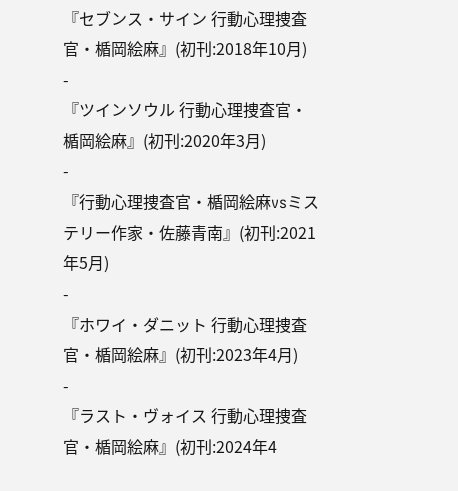『セブンス・サイン 行動心理捜査官・楯岡絵麻』(初刊:2018年10月)
-
『ツインソウル 行動心理捜査官・楯岡絵麻』(初刊:2020年3月)
-
『行動心理捜査官・楯岡絵麻vsミステリー作家・佐藤青南』(初刊:2021年5月)
-
『ホワイ・ダニット 行動心理捜査官・楯岡絵麻』(初刊:2023年4月)
-
『ラスト・ヴォイス 行動心理捜査官・楯岡絵麻』(初刊:2024年4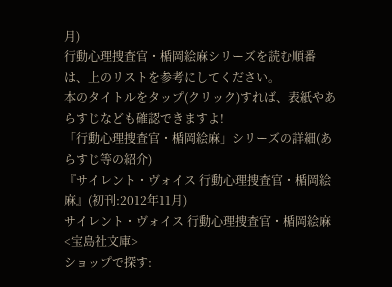月)
行動心理捜査官・楯岡絵麻シリーズを読む順番は、上のリストを参考にしてください。
本のタイトルをタップ(クリック)すれば、表紙やあらすじなども確認できますよ!
「行動心理捜査官・楯岡絵麻」シリーズの詳細(あらすじ等の紹介)
『サイレント・ヴォイス 行動心理捜査官・楯岡絵麻』(初刊:2012年11月)
サイレント・ヴォイス 行動心理捜査官・楯岡絵麻 <宝島社文庫>
ショップで探す: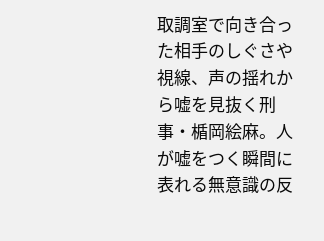取調室で向き合った相手のしぐさや視線、声の揺れから嘘を見抜く刑事・楯岡絵麻。人が嘘をつく瞬間に表れる無意識の反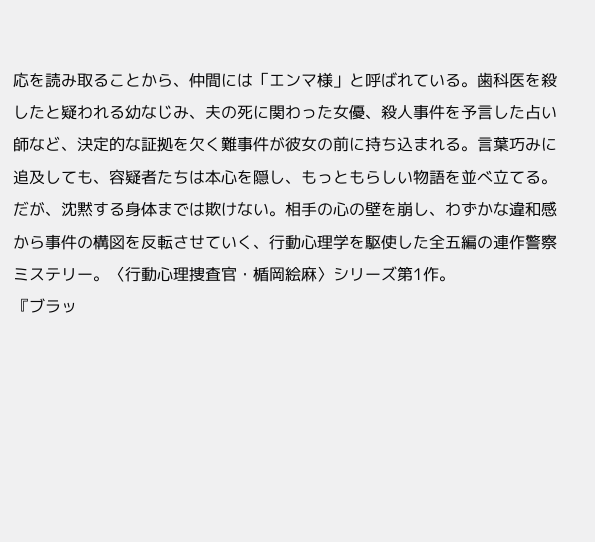応を読み取ることから、仲間には「エンマ様」と呼ばれている。歯科医を殺したと疑われる幼なじみ、夫の死に関わった女優、殺人事件を予言した占い師など、決定的な証拠を欠く難事件が彼女の前に持ち込まれる。言葉巧みに追及しても、容疑者たちは本心を隠し、もっともらしい物語を並べ立てる。だが、沈黙する身体までは欺けない。相手の心の壁を崩し、わずかな違和感から事件の構図を反転させていく、行動心理学を駆使した全五編の連作警察ミステリー。〈行動心理捜査官・楯岡絵麻〉シリーズ第1作。
『ブラッ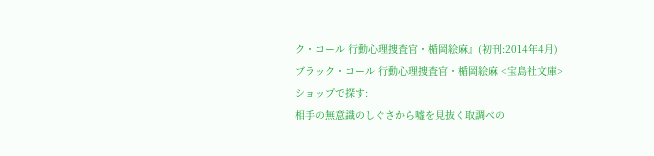ク・コール 行動心理捜査官・楯岡絵麻』(初刊:2014年4月)
ブラック・コール 行動心理捜査官・楯岡絵麻 <宝島社文庫>
ショップで探す:
相手の無意識のしぐさから嘘を見抜く取調べの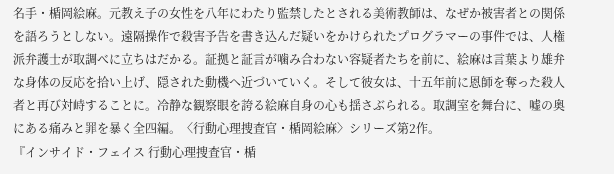名手・楯岡絵麻。元教え子の女性を八年にわたり監禁したとされる美術教師は、なぜか被害者との関係を語ろうとしない。遠隔操作で殺害予告を書き込んだ疑いをかけられたプログラマーの事件では、人権派弁護士が取調べに立ちはだかる。証拠と証言が噛み合わない容疑者たちを前に、絵麻は言葉より雄弁な身体の反応を拾い上げ、隠された動機へ近づいていく。そして彼女は、十五年前に恩師を奪った殺人者と再び対峙することに。冷静な観察眼を誇る絵麻自身の心も揺さぶられる。取調室を舞台に、嘘の奥にある痛みと罪を暴く全四編。〈行動心理捜査官・楯岡絵麻〉シリーズ第2作。
『インサイド・フェイス 行動心理捜査官・楯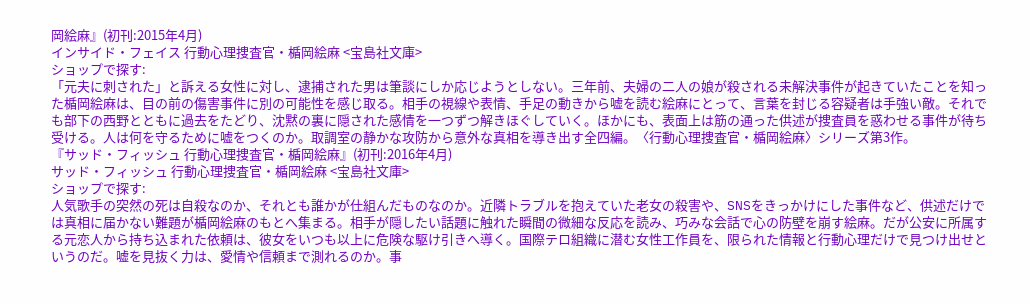岡絵麻』(初刊:2015年4月)
インサイド・フェイス 行動心理捜査官・楯岡絵麻 <宝島社文庫>
ショップで探す:
「元夫に刺された」と訴える女性に対し、逮捕された男は筆談にしか応じようとしない。三年前、夫婦の二人の娘が殺される未解決事件が起きていたことを知った楯岡絵麻は、目の前の傷害事件に別の可能性を感じ取る。相手の視線や表情、手足の動きから嘘を読む絵麻にとって、言葉を封じる容疑者は手強い敵。それでも部下の西野とともに過去をたどり、沈黙の裏に隠された感情を一つずつ解きほぐしていく。ほかにも、表面上は筋の通った供述が捜査員を惑わせる事件が待ち受ける。人は何を守るために嘘をつくのか。取調室の静かな攻防から意外な真相を導き出す全四編。〈行動心理捜査官・楯岡絵麻〉シリーズ第3作。
『サッド・フィッシュ 行動心理捜査官・楯岡絵麻』(初刊:2016年4月)
サッド・フィッシュ 行動心理捜査官・楯岡絵麻 <宝島社文庫>
ショップで探す:
人気歌手の突然の死は自殺なのか、それとも誰かが仕組んだものなのか。近隣トラブルを抱えていた老女の殺害や、SNSをきっかけにした事件など、供述だけでは真相に届かない難題が楯岡絵麻のもとへ集まる。相手が隠したい話題に触れた瞬間の微細な反応を読み、巧みな会話で心の防壁を崩す絵麻。だが公安に所属する元恋人から持ち込まれた依頼は、彼女をいつも以上に危険な駆け引きへ導く。国際テロ組織に潜む女性工作員を、限られた情報と行動心理だけで見つけ出せというのだ。嘘を見抜く力は、愛情や信頼まで測れるのか。事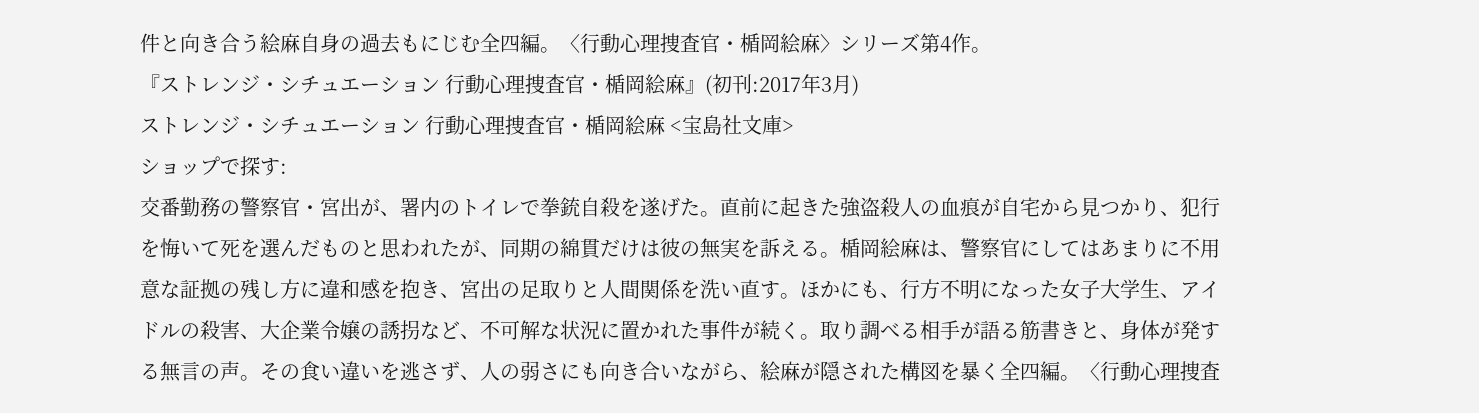件と向き合う絵麻自身の過去もにじむ全四編。〈行動心理捜査官・楯岡絵麻〉シリーズ第4作。
『ストレンジ・シチュエーション 行動心理捜査官・楯岡絵麻』(初刊:2017年3月)
ストレンジ・シチュエーション 行動心理捜査官・楯岡絵麻 <宝島社文庫>
ショップで探す:
交番勤務の警察官・宮出が、署内のトイレで拳銃自殺を遂げた。直前に起きた強盗殺人の血痕が自宅から見つかり、犯行を悔いて死を選んだものと思われたが、同期の綿貫だけは彼の無実を訴える。楯岡絵麻は、警察官にしてはあまりに不用意な証拠の残し方に違和感を抱き、宮出の足取りと人間関係を洗い直す。ほかにも、行方不明になった女子大学生、アイドルの殺害、大企業令嬢の誘拐など、不可解な状況に置かれた事件が続く。取り調べる相手が語る筋書きと、身体が発する無言の声。その食い違いを逃さず、人の弱さにも向き合いながら、絵麻が隠された構図を暴く全四編。〈行動心理捜査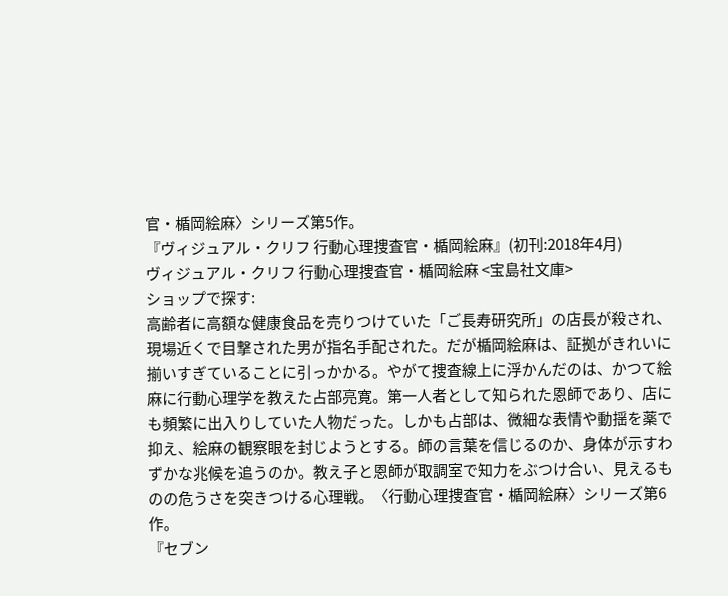官・楯岡絵麻〉シリーズ第5作。
『ヴィジュアル・クリフ 行動心理捜査官・楯岡絵麻』(初刊:2018年4月)
ヴィジュアル・クリフ 行動心理捜査官・楯岡絵麻 <宝島社文庫>
ショップで探す:
高齢者に高額な健康食品を売りつけていた「ご長寿研究所」の店長が殺され、現場近くで目撃された男が指名手配された。だが楯岡絵麻は、証拠がきれいに揃いすぎていることに引っかかる。やがて捜査線上に浮かんだのは、かつて絵麻に行動心理学を教えた占部亮寛。第一人者として知られた恩師であり、店にも頻繁に出入りしていた人物だった。しかも占部は、微細な表情や動揺を薬で抑え、絵麻の観察眼を封じようとする。師の言葉を信じるのか、身体が示すわずかな兆候を追うのか。教え子と恩師が取調室で知力をぶつけ合い、見えるものの危うさを突きつける心理戦。〈行動心理捜査官・楯岡絵麻〉シリーズ第6作。
『セブン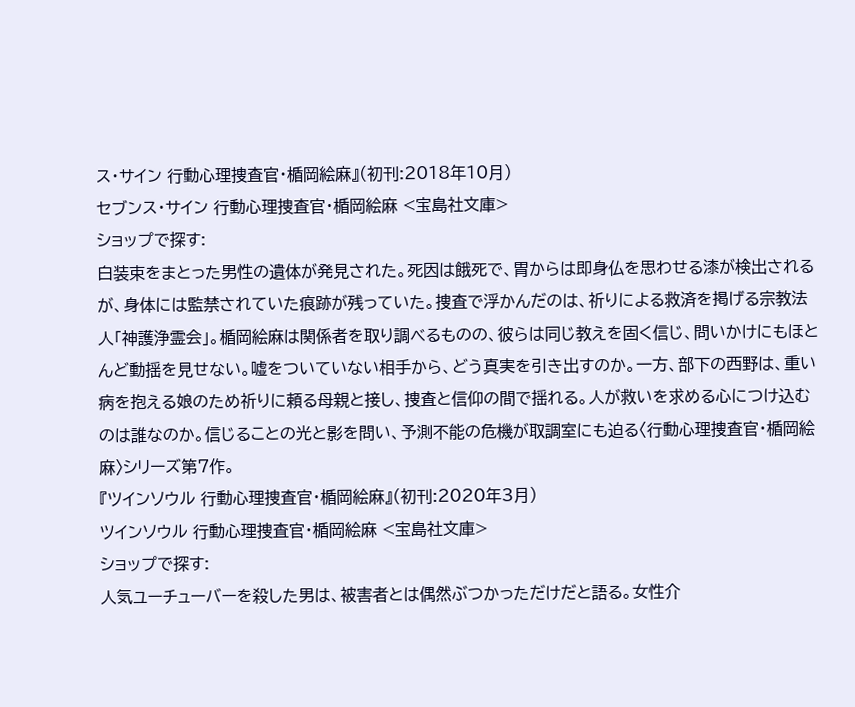ス・サイン 行動心理捜査官・楯岡絵麻』(初刊:2018年10月)
セブンス・サイン 行動心理捜査官・楯岡絵麻 <宝島社文庫>
ショップで探す:
白装束をまとった男性の遺体が発見された。死因は餓死で、胃からは即身仏を思わせる漆が検出されるが、身体には監禁されていた痕跡が残っていた。捜査で浮かんだのは、祈りによる救済を掲げる宗教法人「神護浄霊会」。楯岡絵麻は関係者を取り調べるものの、彼らは同じ教えを固く信じ、問いかけにもほとんど動揺を見せない。嘘をついていない相手から、どう真実を引き出すのか。一方、部下の西野は、重い病を抱える娘のため祈りに頼る母親と接し、捜査と信仰の間で揺れる。人が救いを求める心につけ込むのは誰なのか。信じることの光と影を問い、予測不能の危機が取調室にも迫る〈行動心理捜査官・楯岡絵麻〉シリーズ第7作。
『ツインソウル 行動心理捜査官・楯岡絵麻』(初刊:2020年3月)
ツインソウル 行動心理捜査官・楯岡絵麻 <宝島社文庫>
ショップで探す:
人気ユーチューバーを殺した男は、被害者とは偶然ぶつかっただけだと語る。女性介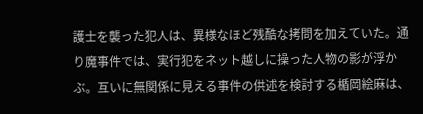護士を襲った犯人は、異様なほど残酷な拷問を加えていた。通り魔事件では、実行犯をネット越しに操った人物の影が浮かぶ。互いに無関係に見える事件の供述を検討する楯岡絵麻は、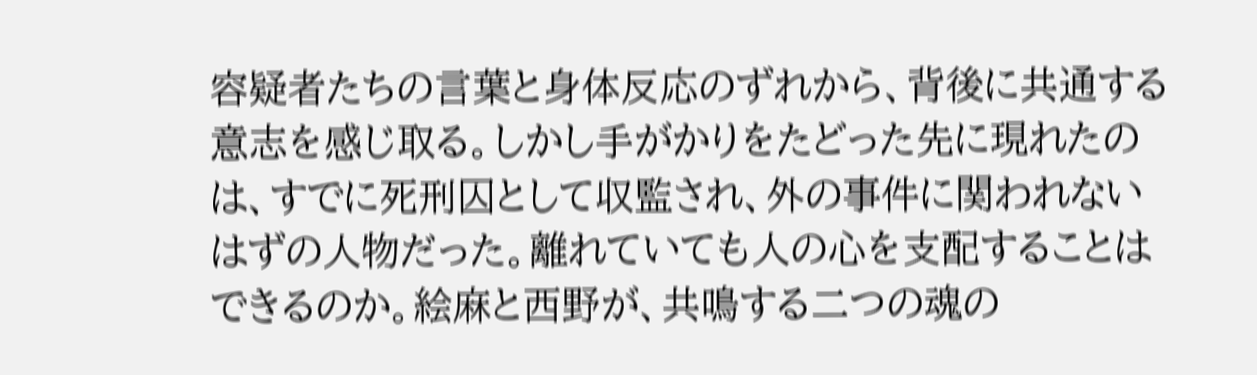容疑者たちの言葉と身体反応のずれから、背後に共通する意志を感じ取る。しかし手がかりをたどった先に現れたのは、すでに死刑囚として収監され、外の事件に関われないはずの人物だった。離れていても人の心を支配することはできるのか。絵麻と西野が、共鳴する二つの魂の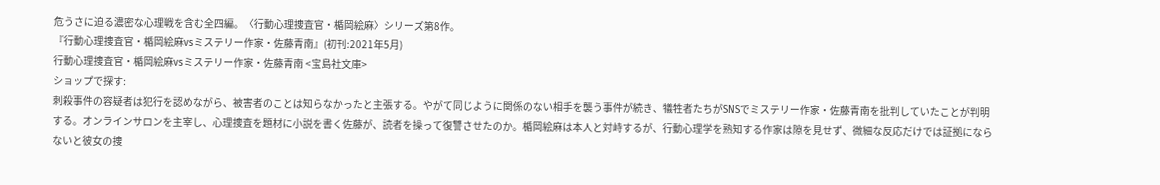危うさに迫る濃密な心理戦を含む全四編。〈行動心理捜査官・楯岡絵麻〉シリーズ第8作。
『行動心理捜査官・楯岡絵麻vsミステリー作家・佐藤青南』(初刊:2021年5月)
行動心理捜査官・楯岡絵麻vsミステリー作家・佐藤青南 <宝島社文庫>
ショップで探す:
刺殺事件の容疑者は犯行を認めながら、被害者のことは知らなかったと主張する。やがて同じように関係のない相手を襲う事件が続き、犠牲者たちがSNSでミステリー作家・佐藤青南を批判していたことが判明する。オンラインサロンを主宰し、心理捜査を題材に小説を書く佐藤が、読者を操って復讐させたのか。楯岡絵麻は本人と対峙するが、行動心理学を熟知する作家は隙を見せず、微細な反応だけでは証拠にならないと彼女の捜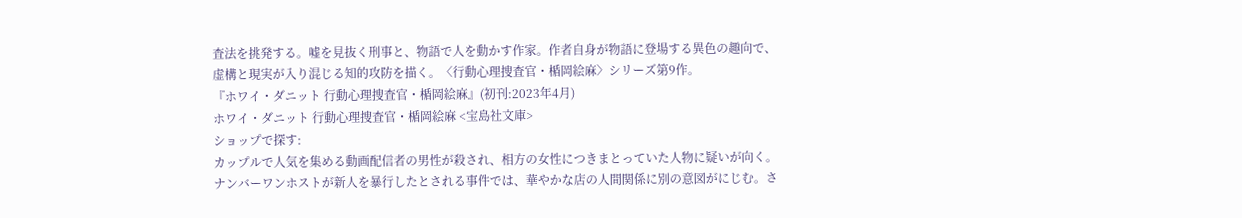査法を挑発する。嘘を見抜く刑事と、物語で人を動かす作家。作者自身が物語に登場する異色の趣向で、虚構と現実が入り混じる知的攻防を描く。〈行動心理捜査官・楯岡絵麻〉シリーズ第9作。
『ホワイ・ダニット 行動心理捜査官・楯岡絵麻』(初刊:2023年4月)
ホワイ・ダニット 行動心理捜査官・楯岡絵麻 <宝島社文庫>
ショップで探す:
カップルで人気を集める動画配信者の男性が殺され、相方の女性につきまとっていた人物に疑いが向く。ナンバーワンホストが新人を暴行したとされる事件では、華やかな店の人間関係に別の意図がにじむ。さ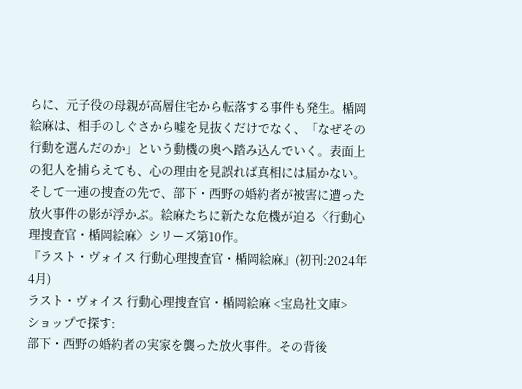らに、元子役の母親が高層住宅から転落する事件も発生。楯岡絵麻は、相手のしぐさから嘘を見抜くだけでなく、「なぜその行動を選んだのか」という動機の奥へ踏み込んでいく。表面上の犯人を捕らえても、心の理由を見誤れば真相には届かない。そして一連の捜査の先で、部下・西野の婚約者が被害に遭った放火事件の影が浮かぶ。絵麻たちに新たな危機が迫る〈行動心理捜査官・楯岡絵麻〉シリーズ第10作。
『ラスト・ヴォイス 行動心理捜査官・楯岡絵麻』(初刊:2024年4月)
ラスト・ヴォイス 行動心理捜査官・楯岡絵麻 <宝島社文庫>
ショップで探す:
部下・西野の婚約者の実家を襲った放火事件。その背後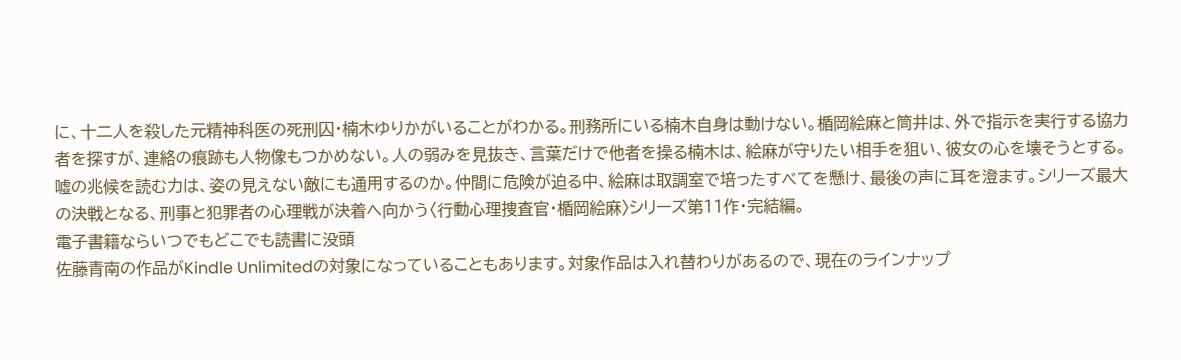に、十二人を殺した元精神科医の死刑囚・楠木ゆりかがいることがわかる。刑務所にいる楠木自身は動けない。楯岡絵麻と筒井は、外で指示を実行する協力者を探すが、連絡の痕跡も人物像もつかめない。人の弱みを見抜き、言葉だけで他者を操る楠木は、絵麻が守りたい相手を狙い、彼女の心を壊そうとする。嘘の兆候を読む力は、姿の見えない敵にも通用するのか。仲間に危険が迫る中、絵麻は取調室で培ったすべてを懸け、最後の声に耳を澄ます。シリーズ最大の決戦となる、刑事と犯罪者の心理戦が決着へ向かう〈行動心理捜査官・楯岡絵麻〉シリーズ第11作・完結編。
電子書籍ならいつでもどこでも読書に没頭
佐藤青南の作品がKindle Unlimitedの対象になっていることもあります。対象作品は入れ替わりがあるので、現在のラインナップ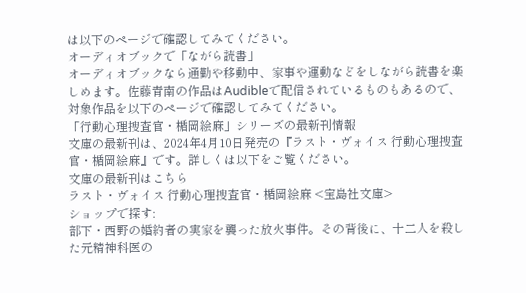は以下のページで確認してみてください。
オーディオブックで「ながら読書」
オーディオブックなら通勤や移動中、家事や運動などをしながら読書を楽しめます。佐藤青南の作品はAudibleで配信されているものもあるので、対象作品を以下のページで確認してみてください。
「行動心理捜査官・楯岡絵麻」シリーズの最新刊情報
文庫の最新刊は、2024年4月10日発売の『ラスト・ヴォイス 行動心理捜査官・楯岡絵麻』です。詳しくは以下をご覧ください。
文庫の最新刊はこちら
ラスト・ヴォイス 行動心理捜査官・楯岡絵麻 <宝島社文庫>
ショップで探す:
部下・西野の婚約者の実家を襲った放火事件。その背後に、十二人を殺した元精神科医の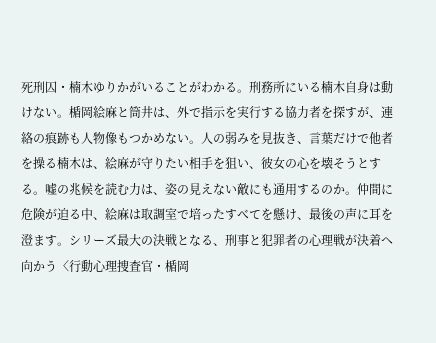死刑囚・楠木ゆりかがいることがわかる。刑務所にいる楠木自身は動けない。楯岡絵麻と筒井は、外で指示を実行する協力者を探すが、連絡の痕跡も人物像もつかめない。人の弱みを見抜き、言葉だけで他者を操る楠木は、絵麻が守りたい相手を狙い、彼女の心を壊そうとする。嘘の兆候を読む力は、姿の見えない敵にも通用するのか。仲間に危険が迫る中、絵麻は取調室で培ったすべてを懸け、最後の声に耳を澄ます。シリーズ最大の決戦となる、刑事と犯罪者の心理戦が決着へ向かう〈行動心理捜査官・楯岡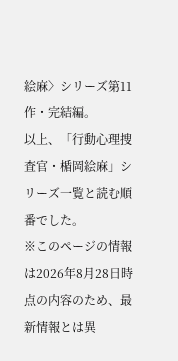絵麻〉シリーズ第11作・完結編。
以上、「行動心理捜査官・楯岡絵麻」シリーズ一覧と読む順番でした。
※このページの情報は2026年8月28日時点の内容のため、最新情報とは異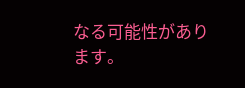なる可能性があります。